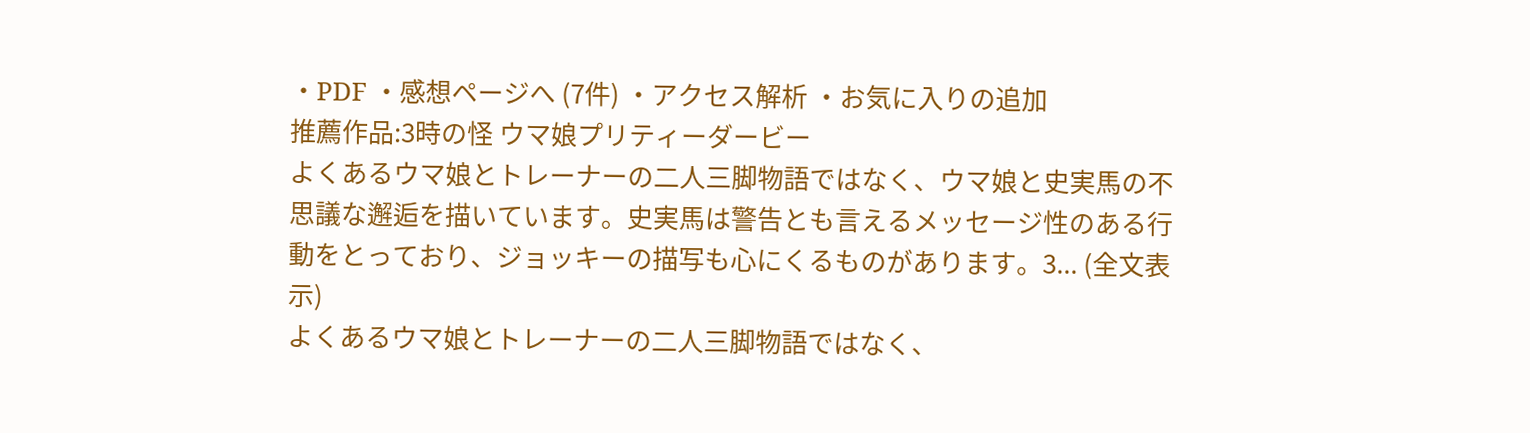・PDF ・感想ページへ (7件) ・アクセス解析 ・お気に入りの追加
推薦作品:3時の怪 ウマ娘プリティーダービー
よくあるウマ娘とトレーナーの二人三脚物語ではなく、ウマ娘と史実馬の不思議な邂逅を描いています。史実馬は警告とも言えるメッセージ性のある行動をとっており、ジョッキーの描写も心にくるものがあります。3... (全文表示)
よくあるウマ娘とトレーナーの二人三脚物語ではなく、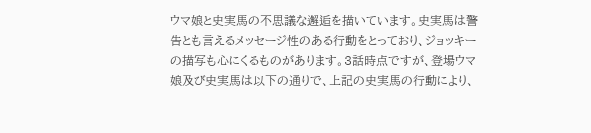ウマ娘と史実馬の不思議な邂逅を描いています。史実馬は警告とも言えるメッセージ性のある行動をとっており、ジョッキーの描写も心にくるものがあります。3話時点ですが、登場ウマ娘及び史実馬は以下の通りで、上記の史実馬の行動により、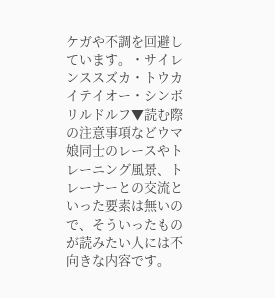ケガや不調を回避しています。・サイレンススズカ・トウカイテイオー・シンボリルドルフ▼読む際の注意事項などウマ娘同士のレースやトレーニング風景、トレーナーとの交流といった要素は無いので、そういったものが読みたい人には不向きな内容です。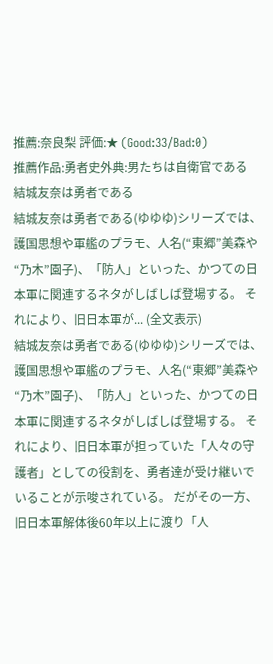推薦:奈良梨 評価:★ (Good:33/Bad:0)
推薦作品:勇者史外典:男たちは自衛官である 結城友奈は勇者である
結城友奈は勇者である(ゆゆゆ)シリーズでは、護国思想や軍艦のプラモ、人名(“東郷”美森や“乃木”園子)、「防人」といった、かつての日本軍に関連するネタがしばしば登場する。 それにより、旧日本軍が... (全文表示)
結城友奈は勇者である(ゆゆゆ)シリーズでは、護国思想や軍艦のプラモ、人名(“東郷”美森や“乃木”園子)、「防人」といった、かつての日本軍に関連するネタがしばしば登場する。 それにより、旧日本軍が担っていた「人々の守護者」としての役割を、勇者達が受け継いでいることが示唆されている。 だがその一方、旧日本軍解体後60年以上に渡り「人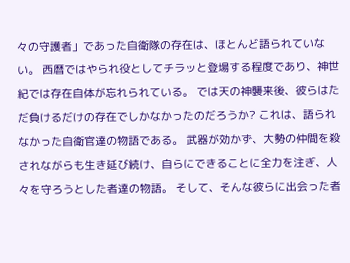々の守護者」であった自衛隊の存在は、ほとんど語られていない。 西暦ではやられ役としてチラッと登場する程度であり、神世紀では存在自体が忘れられている。 では天の神襲来後、彼らはただ負けるだけの存在でしかなかったのだろうか? これは、語られなかった自衛官達の物語である。 武器が効かず、大勢の仲間を殺されながらも生き延び続け、自らにできることに全力を注ぎ、人々を守ろうとした者達の物語。 そして、そんな彼らに出会った者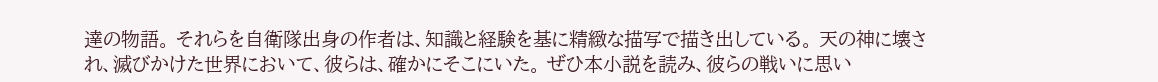達の物語。 それらを自衛隊出身の作者は、知識と経験を基に精緻な描写で描き出している。 天の神に壊され、滅びかけた世界において、彼らは、確かにそこにいた。 ぜひ本小説を読み、彼らの戦いに思い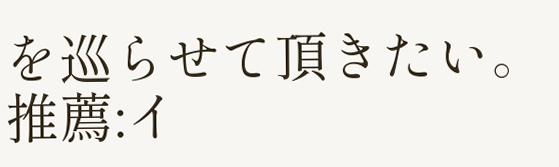を巡らせて頂きたい。
推薦:イ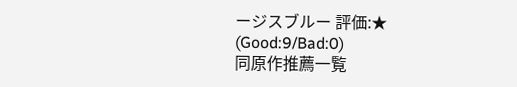ージスブルー 評価:★ (Good:9/Bad:0)
同原作推薦一覧